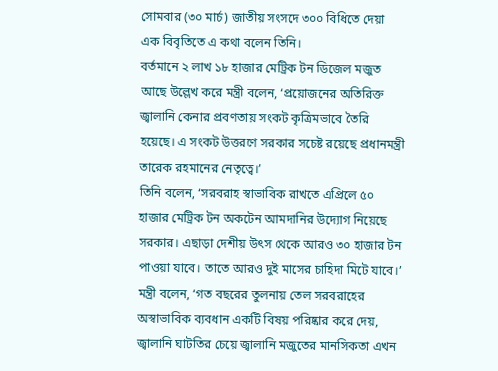সোমবার (৩০ মার্চ) জাতীয় সংসদে ৩০০ বিধিতে দেয়া এক বিবৃতিতে এ কথা বলেন তিনি।
বর্তমানে ২ লাখ ১৮ হাজার মেট্রিক টন ডিজেল মজুত আছে উল্লেখ করে মন্ত্রী বলেন, ‘প্রয়োজনের অতিরিক্ত জ্বালানি কেনার প্রবণতায় সংকট কৃত্রিমভাবে তৈরি হয়েছে। এ সংকট উত্তরণে সরকার সচেষ্ট রয়েছে প্রধানমন্ত্রী তারেক রহমানের নেতৃত্বে।’
তিনি বলেন, ‘সরবরাহ স্বাভাবিক রাখতে এপ্রিলে ৫০ হাজার মেট্রিক টন অকটেন আমদানির উদ্যোগ নিয়েছে সরকার। এছাড়া দেশীয় উৎস থেকে আরও ৩০ হাজার টন পাওয়া যাবে। তাতে আরও দুই মাসের চাহিদা মিটে যাবে।’
মন্ত্রী বলেন, ‘গত বছরের তুলনায় তেল সরবরাহের অস্বাভাবিক ব্যবধান একটি বিষয় পরিষ্কার করে দেয়, জ্বালানি ঘাটতির চেয়ে জ্বালানি মজুতের মানসিকতা এখন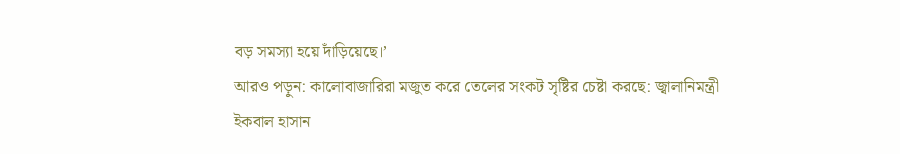বড় সমস্যা হয়ে দাঁড়িয়েছে।’
আরও পড়ুন: কালোবাজারিরা মজুত করে তেলের সংকট সৃষ্টির চেষ্টা করছে: জ্বালানিমন্ত্রী
ইকবাল হাসান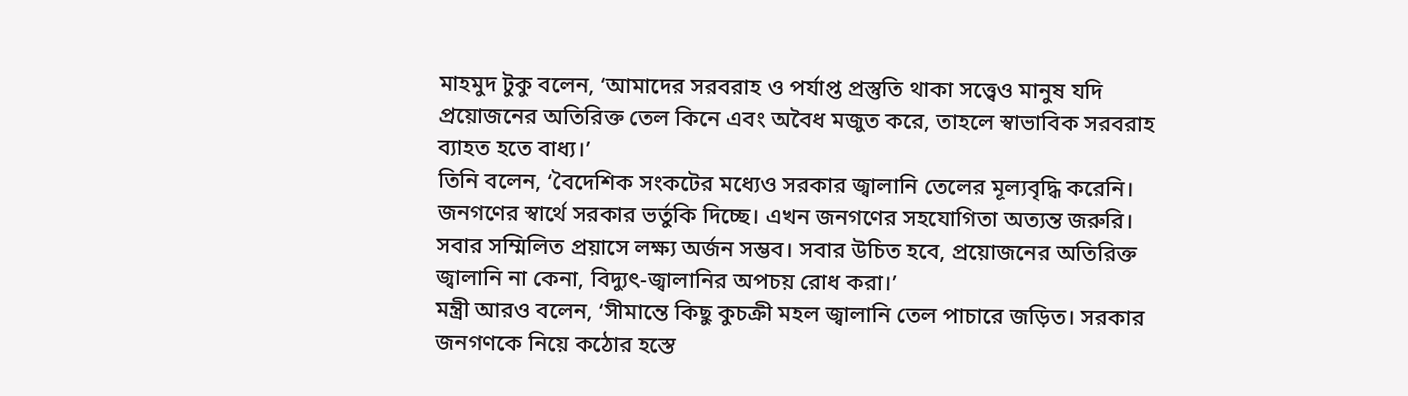মাহমুদ টুকু বলেন, ‘আমাদের সরবরাহ ও পর্যাপ্ত প্রস্তুতি থাকা সত্ত্বেও মানুষ যদি প্রয়োজনের অতিরিক্ত তেল কিনে এবং অবৈধ মজুত করে, তাহলে স্বাভাবিক সরবরাহ ব্যাহত হতে বাধ্য।’
তিনি বলেন, ‘বৈদেশিক সংকটের মধ্যেও সরকার জ্বালানি তেলের মূল্যবৃদ্ধি করেনি। জনগণের স্বার্থে সরকার ভর্তুকি দিচ্ছে। এখন জনগণের সহযোগিতা অত্যন্ত জরুরি। সবার সম্মিলিত প্রয়াসে লক্ষ্য অর্জন সম্ভব। সবার উচিত হবে, প্রয়োজনের অতিরিক্ত জ্বালানি না কেনা, বিদ্যুৎ-জ্বালানির অপচয় রোধ করা।’
মন্ত্রী আরও বলেন, ‘সীমান্তে কিছু কুচক্রী মহল জ্বালানি তেল পাচারে জড়িত। সরকার জনগণকে নিয়ে কঠোর হস্তে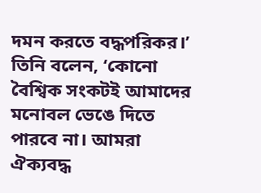দমন করতে বদ্ধপরিকর।’
তিনি বলেন, ‘কোনো বৈশ্বিক সংকটই আমাদের মনোবল ভেঙে দিতে পারবে না। আমরা ঐক্যবদ্ধ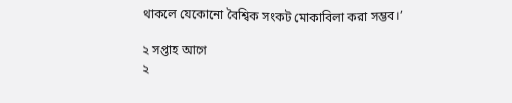থাকলে যেকোনো বৈশ্বিক সংকট মোকাবিলা করা সম্ভব।’

২ সপ্তাহ আগে
২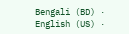Bengali (BD) ·
English (US) ·